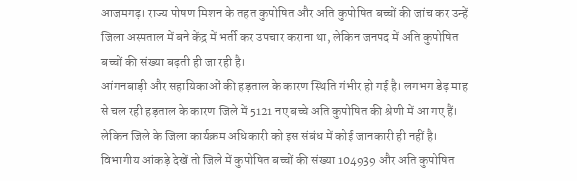आजमगढ़। राज्य पोषण मिशन के तहत कुपोषित और अति कुपोषित बच्चों की जांच कर उन्हें जिला अस्पताल में बने केंद्र में भर्ती कर उपचार कराना था, लेकिन जनपद में अति कुपोषित बच्चों की संख्या बढ़ती ही जा रही है।
आंगनबाड़ी और सहायिकाओं की हड़ताल के कारण स्थिति गंभीर हो गई है। लगभग डेढ़ माह से चल रही हड़ताल के कारण जिले में 5121 नए बच्चे अति कुपोषित की श्रेणी में आ गए हैं। लेकिन जिले के जिला कार्यक्रम अधिकारी को इस संबंध में कोई जानकारी ही नहीं है।
विभागीय आंकड़े देखें तो जिले में कुपोषित बच्चों की संख्या 104939 और अति कुपोषित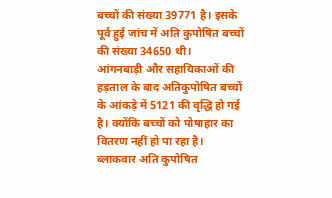बच्चों की संख्या 39771 है। इसके पूर्व हुई जांच में अति कुपोषित बच्चों की संख्या 34650 थी।
आंगनबाड़ी और सहायिकाओं की हड़ताल के बाद अतिकुपोषित बच्चों के आंकड़े में 5121 की वृद्धि हो गई है। क्योंकि बच्चों को पोषाहार का वितरण नहीं हो पा रहा है।
ब्लाकवार अति कुपोषित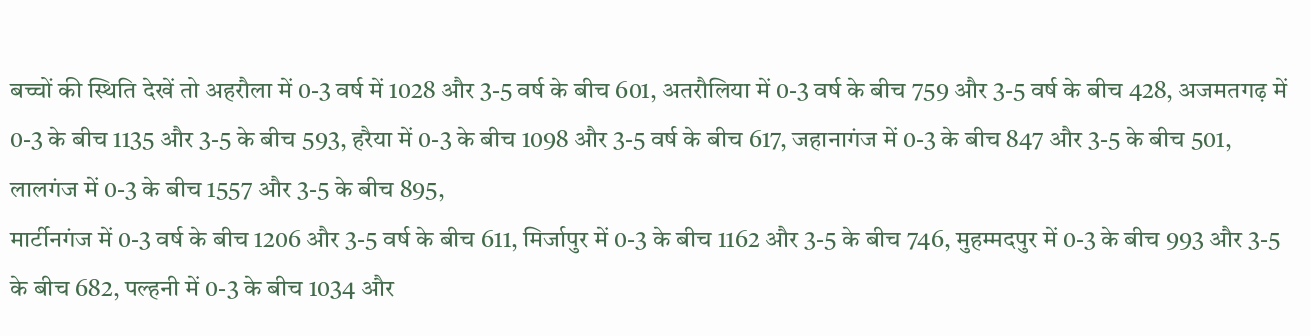बच्चों की स्थिति देखें तो अहरौला में 0-3 वर्ष में 1028 और 3-5 वर्ष के बीच 601, अतरौलिया में 0-3 वर्ष के बीच 759 और 3-5 वर्ष के बीच 428, अजमतगढ़ में 0-3 के बीच 1135 और 3-5 के बीच 593, हरैया में 0-3 के बीच 1098 और 3-5 वर्ष के बीच 617, जहानागंज में 0-3 के बीच 847 और 3-5 के बीच 501, लालगंज में 0-3 के बीच 1557 और 3-5 के बीच 895,
मार्टीनगंज में 0-3 वर्ष के बीच 1206 और 3-5 वर्ष के बीच 611, मिर्जापुर में 0-3 के बीच 1162 और 3-5 के बीच 746, मुहम्मदपुर में 0-3 के बीच 993 और 3-5 के बीच 682, पल्हनी में 0-3 के बीच 1034 और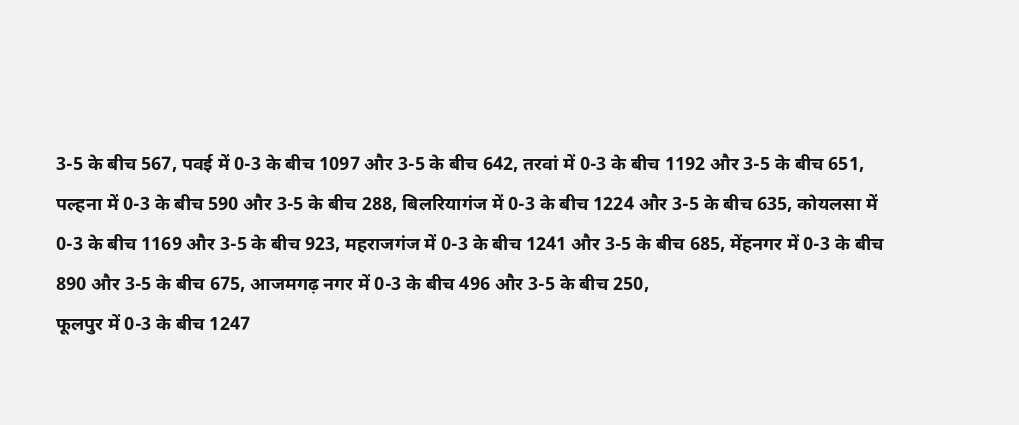3-5 के बीच 567, पवई में 0-3 के बीच 1097 और 3-5 के बीच 642, तरवां में 0-3 के बीच 1192 और 3-5 के बीच 651,
पल्हना में 0-3 के बीच 590 और 3-5 के बीच 288, बिलरियागंज में 0-3 के बीच 1224 और 3-5 के बीच 635, कोयलसा में 0-3 के बीच 1169 और 3-5 के बीच 923, महराजगंज में 0-3 के बीच 1241 और 3-5 के बीच 685, मेंहनगर में 0-3 के बीच 890 और 3-5 के बीच 675, आजमगढ़ नगर में 0-3 के बीच 496 और 3-5 के बीच 250,
फूलपुर में 0-3 के बीच 1247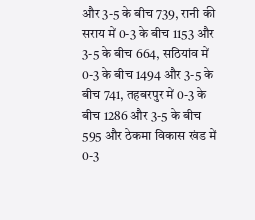और 3-5 के बीच 739, रानी की सराय में 0-3 के बीच 1153 और 3-5 के बीच 664, सठियांव में 0-3 के बीच 1494 और 3-5 के बीच 741, तहबरपुर में 0-3 के बीच 1286 और 3-5 के बीच 595 और ठेकमा विकास खंड में 0-3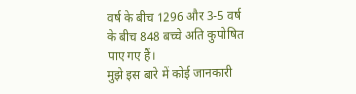वर्ष के बीच 1296 और 3-5 वर्ष के बीच 848 बच्चे अति कुपोषित पाए गए हैं।
मुझे इस बारे में कोई जानकारी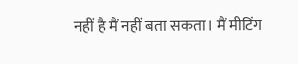नहीं है मैं नहीं बता सकता। मैं मीटिंग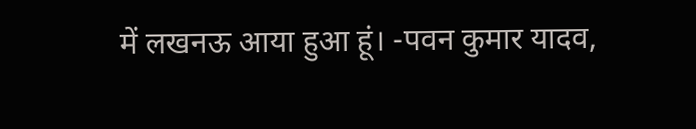में लखनऊ आया हुआ हूं। -पवन कुमार यादव,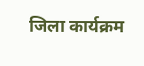जिला कार्यक्रम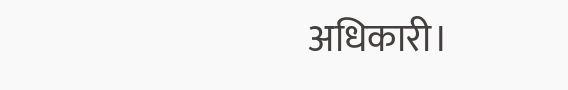अधिकारी।